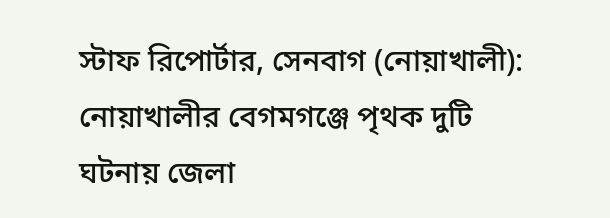স্টাফ রিপোর্টার, সেনবাগ (নোয়াখালী):
নোয়াখালীর বেগমগঞ্জে পৃথক দুটি ঘটনায় জেলা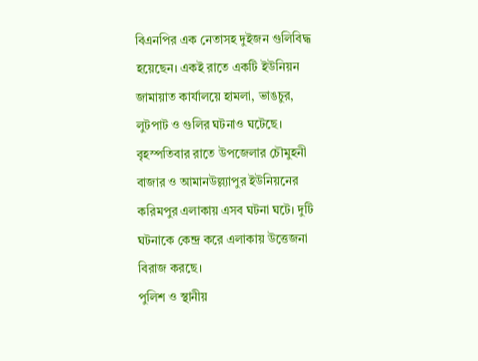বিএনপির এক নেতাসহ দুইজন গুলিবিদ্ধ হয়েছেন। একই রাতে একটি ইউনিয়ন জামায়াত কার্যালয়ে হামলা, ভাঙচুর, লুটপাট ও গুলির ঘটনাও ঘটেছে। বৃহস্পতিবার রাতে উপজেলার চৌমুহনী বাজার ও আমানউল্ল্যাপুর ইউনিয়নের করিমপুর এলাকায় এসব ঘটনা ঘটে। দুটি ঘটনাকে কেন্দ্র করে এলাকায় উত্তেজনা বিরাজ করছে।
পুলিশ ও স্থানীয়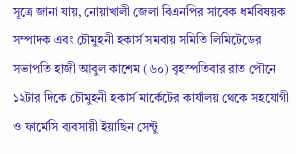সূত্রে জানা যায়, নোয়াখালী জেলা বিএনপির সাবেক ধর্মবিষয়ক সম্পাদক এবং চৌমুহনী হকার্স সমবায় সমিতি লিমিটেডের সভাপতি হাজী আবুল কাশেম (৬০) বৃহস্পতিবার রাত পৌনে ১২টার দিকে চৌমুহনী হকার্স মার্কেটের কার্যালয় থেকে সহযোগী ও ফার্মেসি ব্যবসায়ী ইয়াছিন সেন্টু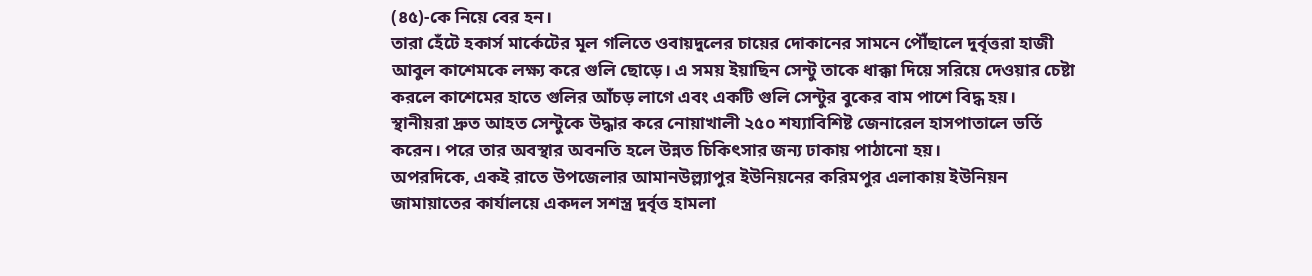(৪৫)-কে নিয়ে বের হন।
তারা হেঁটে হকার্স মার্কেটের মূল গলিতে ওবায়দুলের চায়ের দোকানের সামনে পৌঁছালে দুর্বৃত্তরা হাজী আবুল কাশেমকে লক্ষ্য করে গুলি ছোড়ে। এ সময় ইয়াছিন সেন্টু তাকে ধাক্কা দিয়ে সরিয়ে দেওয়ার চেষ্টা করলে কাশেমের হাতে গুলির আঁচড় লাগে এবং একটি গুলি সেন্টুর বুকের বাম পাশে বিদ্ধ হয়।
স্থানীয়রা দ্রুত আহত সেন্টুকে উদ্ধার করে নোয়াখালী ২৫০ শয্যাবিশিষ্ট জেনারেল হাসপাতালে ভর্তি করেন। পরে তার অবস্থার অবনতি হলে উন্নত চিকিৎসার জন্য ঢাকায় পাঠানো হয়।
অপরদিকে, একই রাতে উপজেলার আমানউল্ল্যাপুর ইউনিয়নের করিমপুর এলাকায় ইউনিয়ন জামায়াতের কার্যালয়ে একদল সশস্ত্র দুর্বৃত্ত হামলা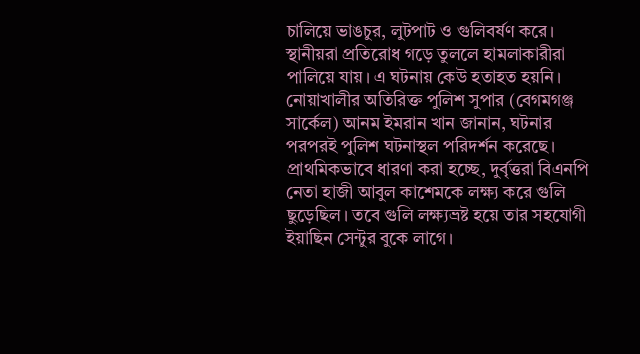চালিয়ে ভাঙচুর, লুটপাট ও গুলিবর্ষণ করে। স্থানীয়রা প্রতিরোধ গড়ে তুললে হামলাকারীরা পালিয়ে যায়। এ ঘটনায় কেউ হতাহত হয়নি।
নোয়াখালীর অতিরিক্ত পুলিশ সুপার (বেগমগঞ্জ সার্কেল) আনম ইমরান খান জানান, ঘটনার পরপরই পুলিশ ঘটনাস্থল পরিদর্শন করেছে। প্রাথমিকভাবে ধারণা করা হচ্ছে, দুর্বৃত্তরা বিএনপি নেতা হাজী আবুল কাশেমকে লক্ষ্য করে গুলি ছুড়েছিল। তবে গুলি লক্ষ্যভ্রষ্ট হয়ে তার সহযোগী ইয়াছিন সেন্টুর বুকে লাগে।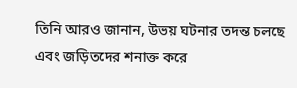তিনি আরও জানান, উভয় ঘটনার তদন্ত চলছে এবং জড়িতদের শনাক্ত করে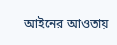আইনের আওতায়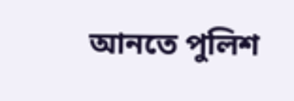আনতে পুলিশ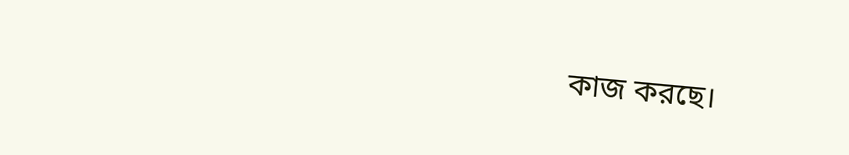কাজ করছে।